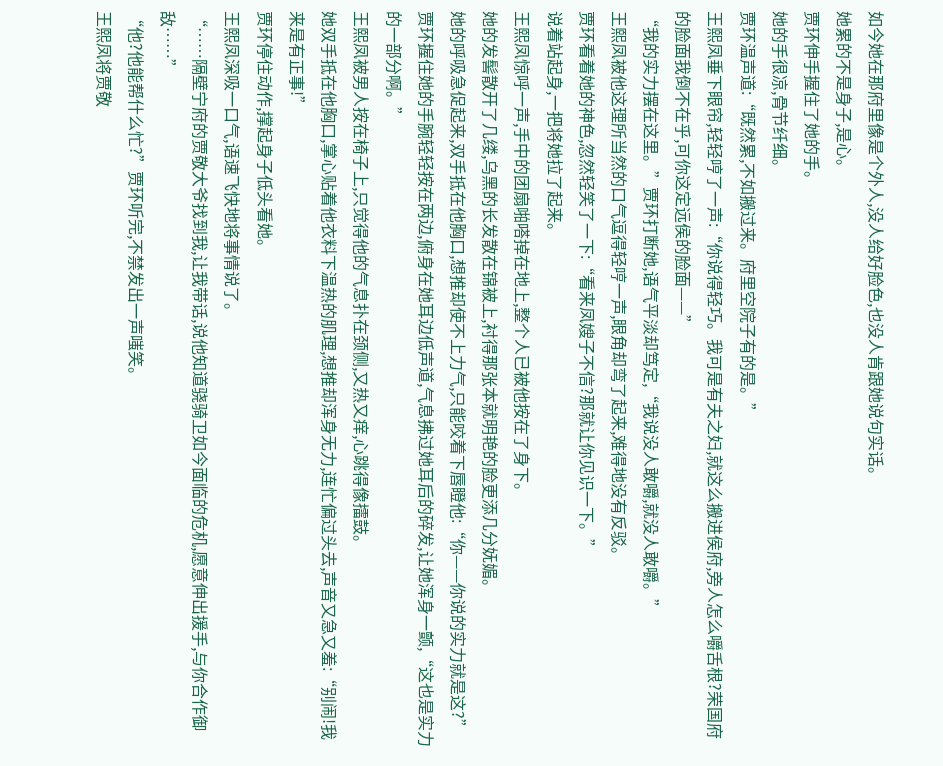如今她在那府里像是个外人,没人给好脸色,也没人肯跟她说句实话。
她累的不是身子,是心。
贾环伸手握住了她的手。
她的手很凉,骨节纤细。
贾环温声道:“既然累,不如搬过来。府里空院子有的是。”
王熙凤垂下眼帘,轻轻哼了一声:“你说得轻巧。我可是有夫之妇,就这么搬进侯府,旁人怎么嚼舌根?荣国府的脸面我倒不在乎,可你这定远侯的脸面——”
“我的实力摆在这里。”贾环打断她,语气平淡却笃定,“我说没人敢嚼,就没人敢嚼。”
王熙凤被他这理所当然的口气逗得轻哼一声,眼角却弯了起来,难得地没有反驳。
贾环看着她的神色,忽然轻笑了一下:“看来凤嫂子不信?那就让你见识一下。”
说着站起身,一把将她拉了起来。
王熙凤惊呼一声,手中的团扇啪嗒掉在地上,整个人已被他按在了身下。
她的发髻散开了几缕,乌黑的长发散在锦被上,衬得那张本就明艳的脸更添几分妩媚。
她的呼吸急促起来,双手抵在他胸口,想推却使不上力气,只能咬着下唇瞪他:“你——你说的实力就是这?”
贾环握住她的手腕轻轻按在两边,俯身在她耳边低声道,气息拂过她耳后的碎发,让她浑身一颤,“这也是实力的一部分啊。”
王熙凤被男人按在椅子上,只觉得他的气息扑在颈侧,又热又痒,心跳得像擂鼓。
她双手抵在他胸口,掌心贴着他衣料下温热的肌理,想推却浑身无力,连忙偏过头去,声音又急又羞:“别闹!我来是有正事!”
贾环停住动作,撑起身子低头看她。
王熙凤深吸一口气,语速飞快地将事情说了。
“……隔壁宁府的贾敬大爷找到我,让我带话,说他知道骁骑卫如今面临的危机,愿意伸出援手,与你合作御敌……”
“他?他能帮什么忙?”贾环听完,不禁发出一声嗤笑。
王熙凤将贾敬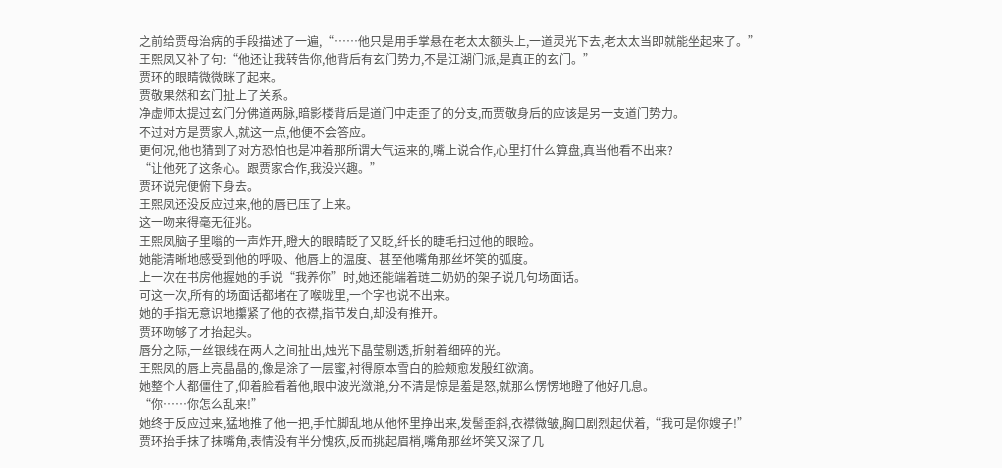之前给贾母治病的手段描述了一遍,“……他只是用手掌悬在老太太额头上,一道灵光下去,老太太当即就能坐起来了。”
王熙凤又补了句:“他还让我转告你,他背后有玄门势力,不是江湖门派,是真正的玄门。”
贾环的眼睛微微眯了起来。
贾敬果然和玄门扯上了关系。
净虚师太提过玄门分佛道两脉,暗影楼背后是道门中走歪了的分支,而贾敬身后的应该是另一支道门势力。
不过对方是贾家人,就这一点,他便不会答应。
更何况,他也猜到了对方恐怕也是冲着那所谓大气运来的,嘴上说合作,心里打什么算盘,真当他看不出来?
“让他死了这条心。跟贾家合作,我没兴趣。”
贾环说完便俯下身去。
王熙凤还没反应过来,他的唇已压了上来。
这一吻来得毫无征兆。
王熙凤脑子里嗡的一声炸开,瞪大的眼睛眨了又眨,纤长的睫毛扫过他的眼睑。
她能清晰地感受到他的呼吸、他唇上的温度、甚至他嘴角那丝坏笑的弧度。
上一次在书房他握她的手说“我养你”时,她还能端着琏二奶奶的架子说几句场面话。
可这一次,所有的场面话都堵在了喉咙里,一个字也说不出来。
她的手指无意识地攥紧了他的衣襟,指节发白,却没有推开。
贾环吻够了才抬起头。
唇分之际,一丝银线在两人之间扯出,烛光下晶莹剔透,折射着细碎的光。
王熙凤的唇上亮晶晶的,像是涂了一层蜜,衬得原本雪白的脸颊愈发殷红欲滴。
她整个人都僵住了,仰着脸看着他,眼中波光潋滟,分不清是惊是羞是怒,就那么愣愣地瞪了他好几息。
“你……你怎么乱来!”
她终于反应过来,猛地推了他一把,手忙脚乱地从他怀里挣出来,发髻歪斜,衣襟微皱,胸口剧烈起伏着,“我可是你嫂子!”
贾环抬手抹了抹嘴角,表情没有半分愧疚,反而挑起眉梢,嘴角那丝坏笑又深了几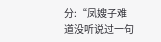分:“凤嫂子难道没听说过一句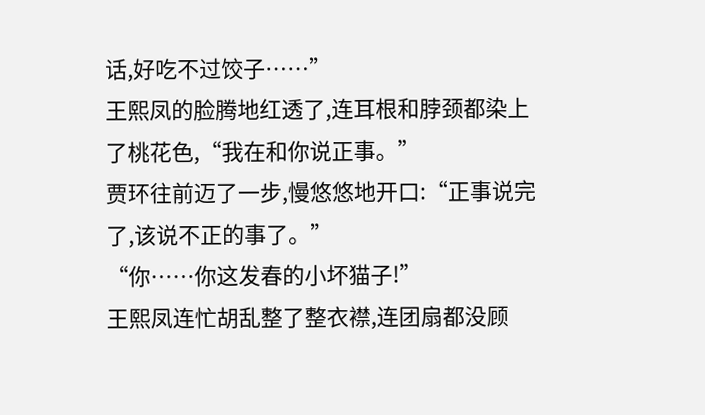话,好吃不过饺子……”
王熙凤的脸腾地红透了,连耳根和脖颈都染上了桃花色,“我在和你说正事。”
贾环往前迈了一步,慢悠悠地开口:“正事说完了,该说不正的事了。”
“你……你这发春的小坏猫子!”
王熙凤连忙胡乱整了整衣襟,连团扇都没顾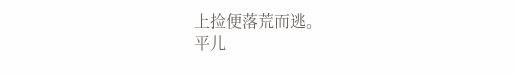上捡便落荒而逃。
平儿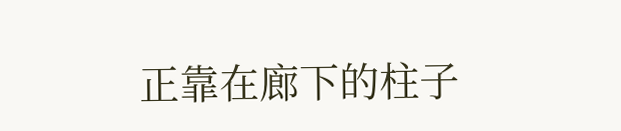正靠在廊下的柱子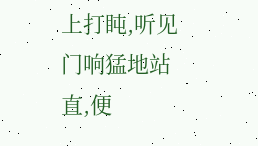上打盹,听见门响猛地站直,便